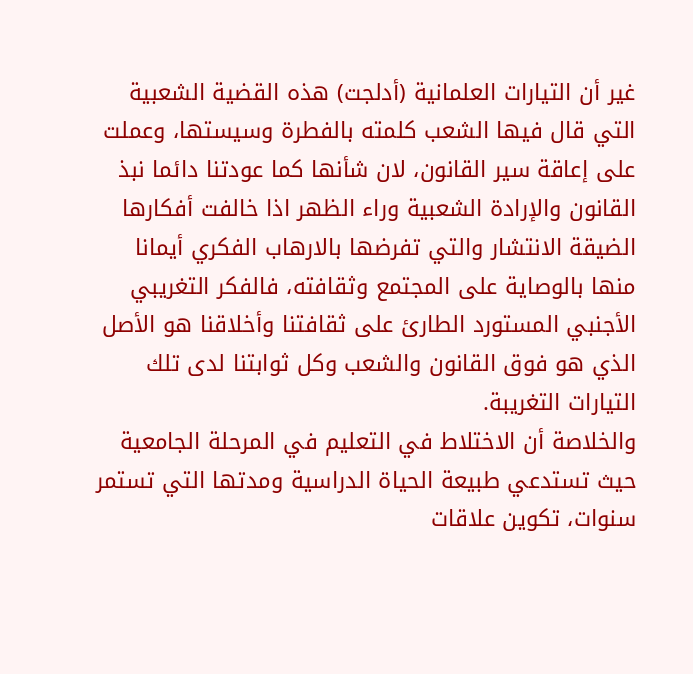غير أن التيارات العلمانية (أدلجت) هذه القضية الشعبية التي قال فيها الشعب كلمته بالفطرة وسيستها، وعملت على إعاقة سير القانون، لان شأنها كما عودتنا دائما نبذ القانون والإرادة الشعبية وراء الظهر اذا خالفت أفكارها الضيقة الانتشار والتي تفرضها بالارهاب الفكري أيمانا منها بالوصاية على المجتمع وثقافته، فالفكر التغريبي الأجنبي المستورد الطارئ على ثقافتنا وأخلاقنا هو الأصل الذي هو فوق القانون والشعب وكل ثوابتنا لدى تلك التيارات التغريبة.
والخلاصة أن الاختلاط في التعليم في المرحلة الجامعية حيث تستدعي طبيعة الحياة الدراسية ومدتها التي تستمر سنوات، تكوين علاقات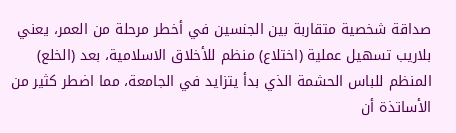صداقة شخصية متقاربة بين الجنسين في أخطر مرحلة من العمر، يعني بلاريب تسهيل عملية (اختلاع) منظم للأخلاق الاسلامية، بعد (الخلع) المنظم للباس الحشمة الذي بدأ يتزايد في الجامعة، مما اضطر كثير من الأساتذة أن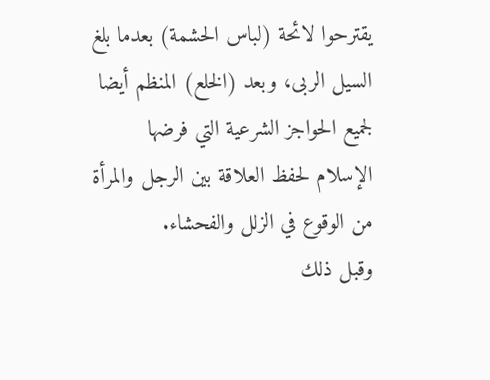يقترحوا لائحة (لباس الحشمة) بعدما بلغ السيل الربى، وبعد (الخلع) المنظم أيضا لجميع الحواجز الشرعية التي فرضها الإسلام لحفظ العلاقة بين الرجل والمرأة من الوقوع في الزلل والفحشاء.
وقبل ذلك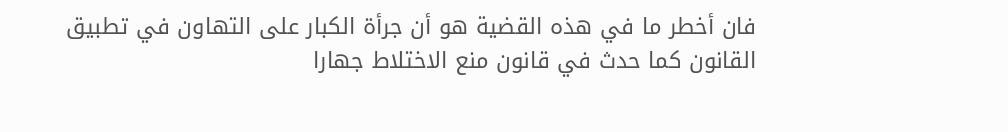فان أخطر ما في هذه القضية هو أن جرأة الكبار على التهاون في تطبيق القانون كما حدث في قانون منع الاختلاط جهارا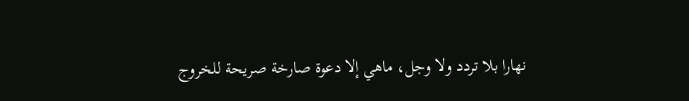نهارا بلا تردد ولا وجل، ماهي إلا دعوة صارخة صريحة للخروج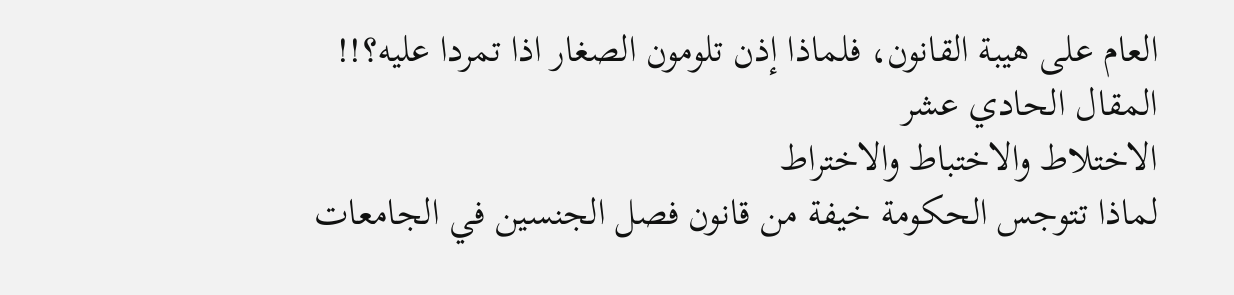العام على هيبة القانون، فلماذا إذن تلومون الصغار اذا تمردا عليه؟!!
المقال الحادي عشر
الاختلاط والاختباط والاختراط
لماذا تتوجس الحكومة خيفة من قانون فصل الجنسين في الجامعات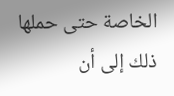الخاصة حتى حملها ذلك إلى أن